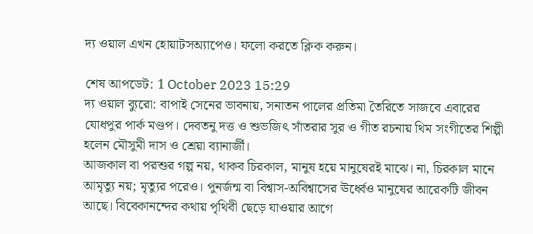দ্য ওয়াল এখন হোয়াটসঅ্যাপেও। ফলো করতে ক্লিক করুন।

শেষ আপডেট: 1 October 2023 15:29
দ্য ওয়াল ব্যুরো: বাপাই সেনের ভাবনায়, সনাতন পালের প্রতিমা তৈরিতে সাজবে এবারের যোধপুর পার্ক মণ্ডপ। দেবতনু দত্ত ও শুভজিৎ সাঁতরার সুর ও গীত রচনায় থিম সংগীতের শিল্পী হলেন মৌসুমী দাস ও শ্রেয়া ব্যানার্জী।
আজকাল বা পরশুর গল্প নয়, থাকব চিরকাল, মানুষ হয়ে মানুষেরই মাঝে। না, চিরকাল মানে আমৃত্যু নয়; মৃত্যুর পরেও। পুনর্জন্ম বা বিশ্বাস-অবিশ্বাসের ঊর্ধ্বেও মানুষের আরেকটি জীবন আছে। বিবেকানন্দের কথায় পৃথিবী ছেড়ে যাওয়ার আগে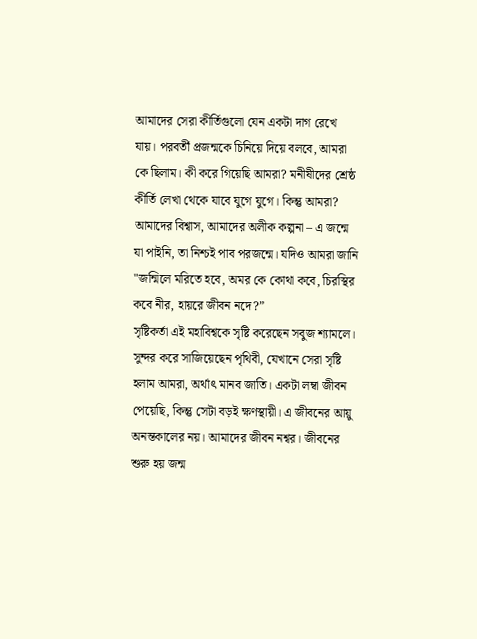আমাদের সেরা কীর্তিগুলো যেন একটা দাগ রেখে যায়। পরবর্তী প্রজন্মকে চিনিয়ে দিয়ে বলবে, আমরা কে ছিলাম। কী করে গিয়েছি আমরা? মনীষীদের শ্রেষ্ঠ কীর্তি লেখা থেকে যাবে যুগে যুগে। কিন্তু আমরা? আমাদের বিশ্বাস, আমাদের অলীক কল্পনা – এ জন্মে যা পাইনি, তা নিশ্চই পাব পরজন্মে। যদিও আমরা জানি "জন্মিলে মরিতে হবে, অমর কে কোথা কবে, চিরস্থির কবে নীর, হায়রে জীবন নদে?”
সৃষ্টিকর্তা এই মহাবিশ্বকে সৃষ্টি করেছেন সবুজ শ্যামলে। সুন্দর করে সাজিয়েছেন পৃথিবী, যেখানে সেরা সৃষ্টি হলাম আমরা, অর্থাৎ মানব জাতি। একটা লম্বা জীবন পেয়েছি, কিন্তু সেটা বড়ই ক্ষণস্থায়ী। এ জীবনের আয়ু অনন্তকালের নয়। আমাদের জীবন নশ্বর। জীবনের শুরু হয় জন্ম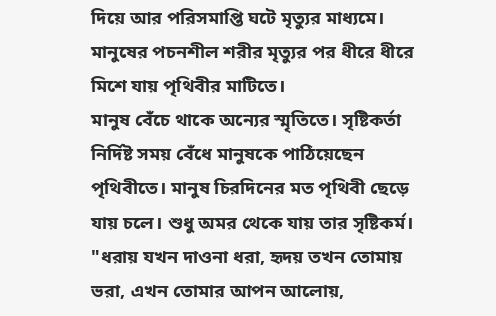দিয়ে আর পরিসমাপ্তি ঘটে মৃত্যুর মাধ্যমে। মানুষের পচনশীল শরীর মৃত্যুর পর ধীরে ধীরে মিশে যায় পৃথিবীর মাটিতে।
মানুষ বেঁচে থাকে অন্যের স্মৃতিতে। সৃষ্টিকর্তা নির্দিষ্ট সময় বেঁধে মানুষকে পাঠিয়েছেন পৃথিবীতে। মানুষ চিরদিনের মত পৃথিবী ছেড়ে যায় চলে। শুধু অমর থেকে যায় তার সৃষ্টিকর্ম।
"ধরায় যখন দাওনা ধরা, হৃদয় তখন তোমায় ভরা, এখন তোমার আপন আলোয়,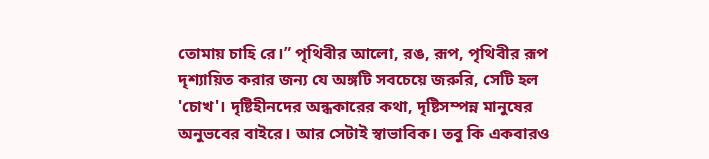তোমায় চাহি রে।” পৃথিবীর আলো, রঙ, রূপ, পৃথিবীর রূপ দৃশ্যায়িত করার জন্য যে অঙ্গটি সবচেয়ে জরুরি, সেটি হল 'চোখ'। দৃষ্টিহীনদের অন্ধকারের কথা, দৃষ্টিসম্পন্ন মানুষের অনুভবের বাইরে। আর সেটাই স্বাভাবিক। তবু কি একবারও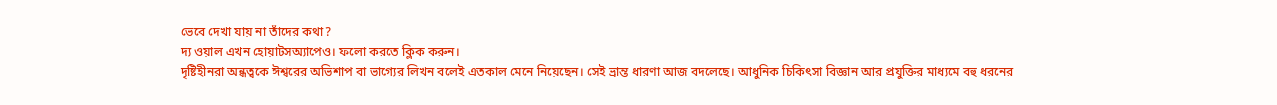ভেবে দেখা যায় না তাঁদের কথা?
দ্য ওয়াল এখন হোয়াটসঅ্যাপেও। ফলো করতে ক্লিক করুন।
দৃষ্টিহীনরা অন্ধত্বকে ঈশ্বরের অভিশাপ বা ভাগ্যের লিখন বলেই এতকাল মেনে নিয়েছেন। সেই ভ্রান্ত ধারণা আজ বদলেছে। আধুনিক চিকিৎসা বিজ্ঞান আর প্রযুক্তির মাধ্যমে বহু ধরনের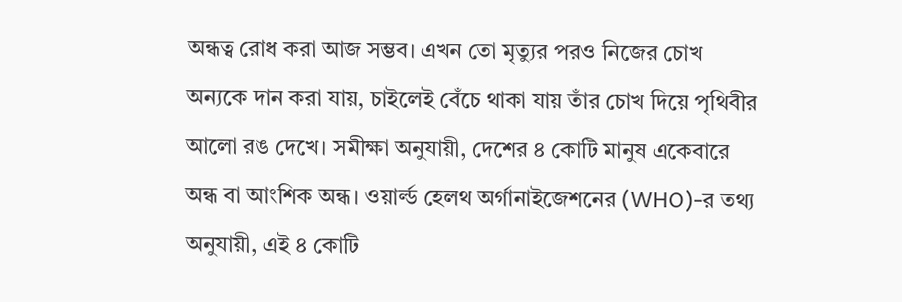অন্ধত্ব রোধ করা আজ সম্ভব। এখন তো মৃত্যুর পরও নিজের চোখ অন্যকে দান করা যায়, চাইলেই বেঁচে থাকা যায় তাঁর চোখ দিয়ে পৃথিবীর আলো রঙ দেখে। সমীক্ষা অনুযায়ী, দেশের ৪ কোটি মানুষ একেবারে অন্ধ বা আংশিক অন্ধ। ওয়ার্ল্ড হেলথ অর্গানাইজেশনের (WHO)-র তথ্য অনুযায়ী, এই ৪ কোটি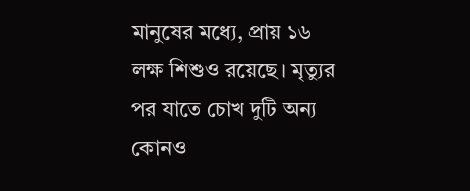মানুষের মধ্যে, প্রায় ১৬ লক্ষ শিশুও রয়েছে। মৃত্যুর পর যাতে চোখ দুটি অন্য কোনও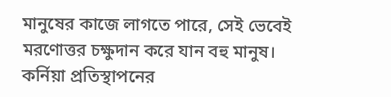মানুষের কাজে লাগতে পারে, সেই ভেবেই মরণোত্তর চক্ষুদান করে যান বহু মানুষ।
কর্নিয়া প্রতিস্থাপনের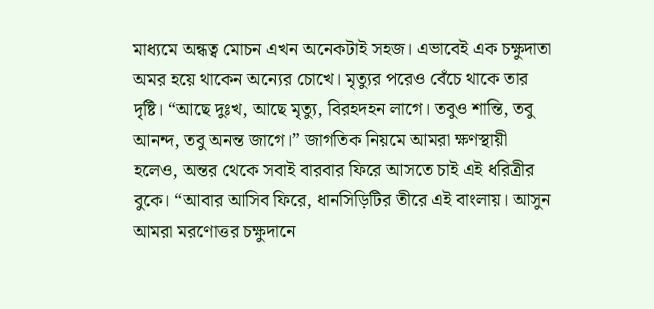মাধ্যমে অন্ধত্ব মোচন এখন অনেকটাই সহজ। এভাবেই এক চক্ষুদাতা অমর হয়ে থাকেন অন্যের চোখে। মৃত্যুর পরেও বেঁচে থাকে তার দৃষ্টি। “আছে দুঃখ, আছে মৃত্যু, বিরহদহন লাগে। তবুও শান্তি, তবু আনন্দ, তবু অনন্ত জাগে।” জাগতিক নিয়মে আমরা ক্ষণস্থায়ী হলেও, অন্তর থেকে সবাই বারবার ফিরে আসতে চাই এই ধরিত্রীর বুকে। “আবার আসিব ফিরে, ধানসিড়িটির তীরে এই বাংলায়। আসুন আমরা মরণোত্তর চক্ষুদানে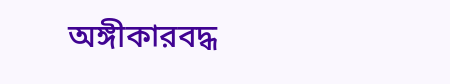অঙ্গীকারবদ্ধ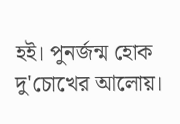হই। পুনর্জন্ম হোক দু'চোখের আলোয়।